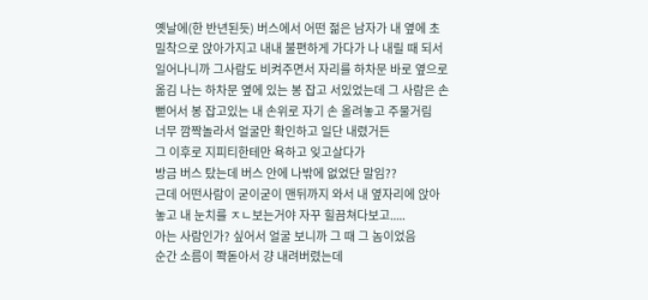옛날에(한 반년된듯) 버스에서 어떤 젊은 남자가 내 옆에 초밀착으로 앉아가지고 내내 불편하게 가다가 나 내릴 때 되서 일어나니까 그사람도 비켜주면서 자리를 하차문 바로 옆으로 옮김 나는 하차문 옆에 있는 봉 잡고 서있었는데 그 사람은 손뻗어서 봉 잡고있는 내 손위로 자기 손 올려놓고 주물거림
너무 깜짝놀라서 얼굴만 확인하고 일단 내렸거든
그 이후로 지피티한테만 욕하고 잊고살다가
방금 버스 탔는데 버스 안에 나밖에 없었단 말임??
근데 어떤사람이 굳이굳이 맨뒤까지 와서 내 옆자리에 앉아놓고 내 눈치를 ㅈㄴ보는거야 자꾸 힐끔쳐다보고.....
아는 사람인가? 싶어서 얼굴 보니까 그 때 그 놈이었음
순간 소름이 쫙돋아서 걍 내려버렸는데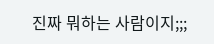진짜 뭐하는 사람이지;;;